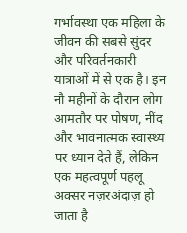गर्भावस्था एक महिला के जीवन की सबसे सुंदर और परिवर्तनकारी यात्राओं में से एक है। इन नौ महीनों के दौरान लोग आमतौर पर पोषण, नींद और भावनात्मक स्वास्थ्य पर ध्यान देते हैं, लेकिन एक महत्वपूर्ण पहलू अक्सर नज़रअंदाज़ हो जाता है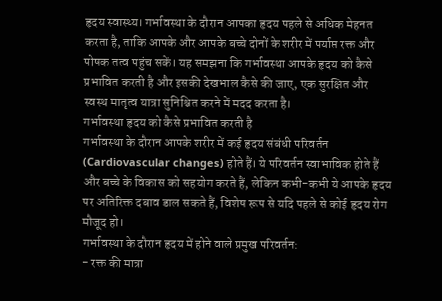हृदय स्वास्थ्य। गर्भावस्था के दौरान आपका हृदय पहले से अधिक मेहनत करता है, ताकि आपके और आपके बच्चे दोनों के शरीर में पर्याप्त रक्त और पोषक तत्व पहुंच सकें। यह समझना कि गर्भावस्था आपके हृदय को कैसे प्रभावित करती है और इसकी देखभाल कैसे की जाए, एक सुरक्षित और स्वस्थ मातृत्व यात्रा सुनिश्चित करने में मदद करता है।
गर्भावस्था हृदय को कैसे प्रभावित करती है
गर्भावस्था के दौरान आपके शरीर में कई हृदय संबंधी परिवर्तन (Cardiovascular changes) होते हैं। ये परिवर्तन स्वाभाविक होते हैं और बच्चे के विकास को सहयोग करते हैं, लेकिन कभी-कभी ये आपके हृदय पर अतिरिक्त दबाव डाल सकते हैं, विशेष रूप से यदि पहले से कोई हृदय रोग मौजूद हो।
गर्भावस्था के दौरान हृदय में होने वाले प्रमुख परिवर्तन:
- रक्त की मात्रा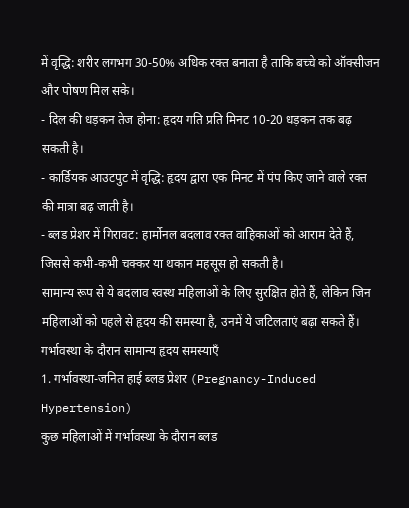में वृद्धि: शरीर लगभग 30-50% अधिक रक्त बनाता है ताकि बच्चे को ऑक्सीजन और पोषण मिल सके।
- दिल की धड़कन तेज होना: हृदय गति प्रति मिनट 10-20 धड़कन तक बढ़ सकती है।
- कार्डियक आउटपुट में वृद्धि: हृदय द्वारा एक मिनट में पंप किए जाने वाले रक्त की मात्रा बढ़ जाती है।
- ब्लड प्रेशर में गिरावट: हार्मोनल बदलाव रक्त वाहिकाओं को आराम देते हैं, जिससे कभी-कभी चक्कर या थकान महसूस हो सकती है।
सामान्य रूप से ये बदलाव स्वस्थ महिलाओं के लिए सुरक्षित होते हैं, लेकिन जिन महिलाओं को पहले से हृदय की समस्या है, उनमें ये जटिलताएं बढ़ा सकते हैं।
गर्भावस्था के दौरान सामान्य हृदय समस्याएँ
1. गर्भावस्था-जनित हाई ब्लड प्रेशर (Pregnancy-Induced Hypertension)
कुछ महिलाओं में गर्भावस्था के दौरान ब्लड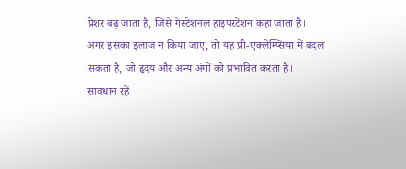प्रेशर बढ़ जाता है, जिसे गेस्टेशनल हाइपरटेंशन कहा जाता है। अगर इसका इलाज न किया जाए, तो यह प्री-एक्लेम्प्सिया में बदल सकता है, जो हृदय और अन्य अंगों को प्रभावित करता है।
सावधान रहें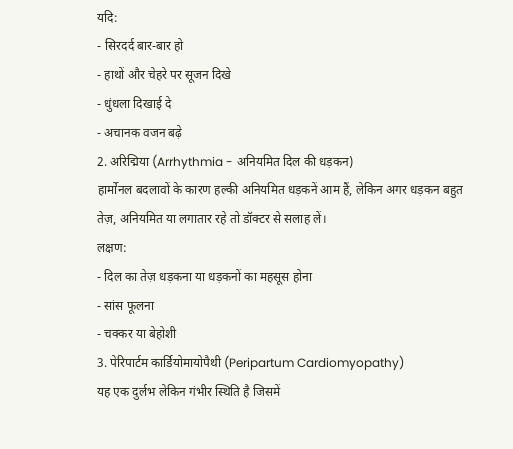यदि:
- सिरदर्द बार-बार हो
- हाथों और चेहरे पर सूजन दिखे
- धुंधला दिखाई दे
- अचानक वजन बढ़े
2. अरिद्मिया (Arrhythmia - अनियमित दिल की धड़कन)
हार्मोनल बदलावों के कारण हल्की अनियमित धड़कनें आम हैं, लेकिन अगर धड़कन बहुत तेज़, अनियमित या लगातार रहे तो डॉक्टर से सलाह लें।
लक्षण:
- दिल का तेज़ धड़कना या धड़कनों का महसूस होना
- सांस फूलना
- चक्कर या बेहोशी
3. पेरिपार्टम कार्डियोमायोपैथी (Peripartum Cardiomyopathy)
यह एक दुर्लभ लेकिन गंभीर स्थिति है जिसमें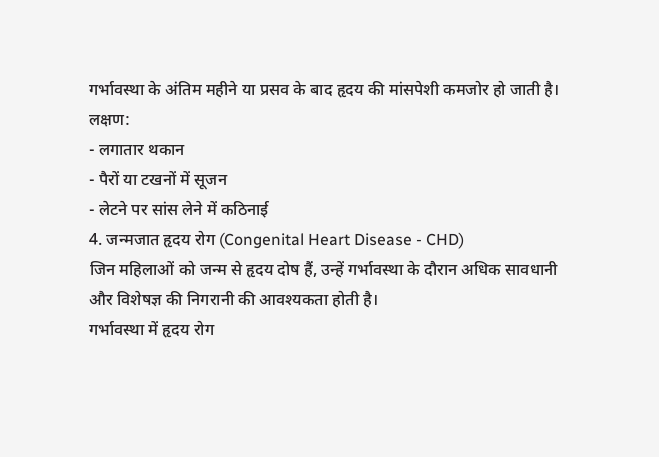गर्भावस्था के अंतिम महीने या प्रसव के बाद हृदय की मांसपेशी कमजोर हो जाती है।
लक्षण:
- लगातार थकान
- पैरों या टखनों में सूजन
- लेटने पर सांस लेने में कठिनाई
4. जन्मजात हृदय रोग (Congenital Heart Disease - CHD)
जिन महिलाओं को जन्म से हृदय दोष हैं, उन्हें गर्भावस्था के दौरान अधिक सावधानी और विशेषज्ञ की निगरानी की आवश्यकता होती है।
गर्भावस्था में हृदय रोग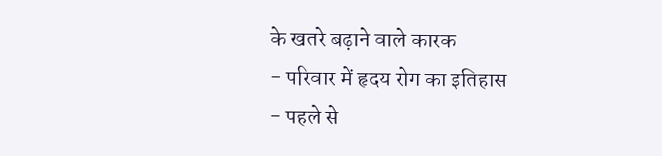के खतरे बढ़ाने वाले कारक
- परिवार में हृदय रोग का इतिहास
- पहले से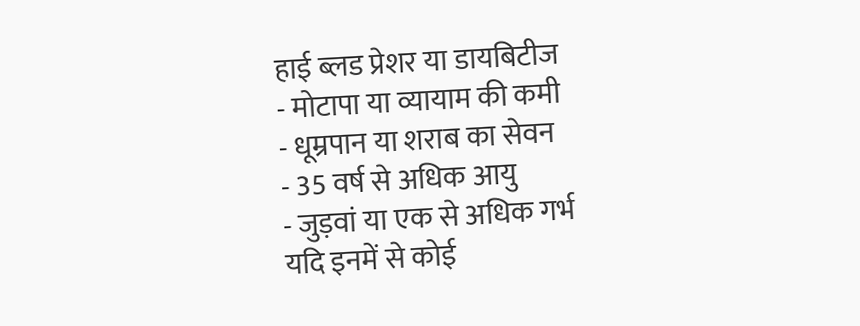हाई ब्लड प्रेशर या डायबिटीज
- मोटापा या व्यायाम की कमी
- धूम्रपान या शराब का सेवन
- 35 वर्ष से अधिक आयु
- जुड़वां या एक से अधिक गर्भ
यदि इनमें से कोई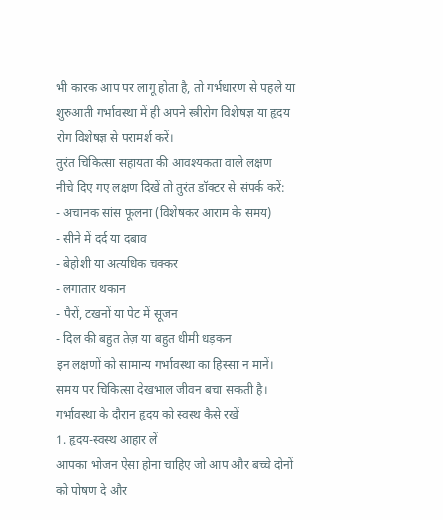भी कारक आप पर लागू होता है, तो गर्भधारण से पहले या शुरुआती गर्भावस्था में ही अपने स्त्रीरोग विशेषज्ञ या हृदय रोग विशेषज्ञ से परामर्श करें।
तुरंत चिकित्सा सहायता की आवश्यकता वाले लक्षण
नीचे दिए गए लक्षण दिखें तो तुरंत डॉक्टर से संपर्क करें:
- अचानक सांस फूलना (विशेषकर आराम के समय)
- सीने में दर्द या दबाव
- बेहोशी या अत्यधिक चक्कर
- लगातार थकान
- पैरों, टखनों या पेट में सूजन
- दिल की बहुत तेज़ या बहुत धीमी धड़कन
इन लक्षणों को सामान्य गर्भावस्था का हिस्सा न मानें। समय पर चिकित्सा देखभाल जीवन बचा सकती है।
गर्भावस्था के दौरान हृदय को स्वस्थ कैसे रखें
1. हृदय-स्वस्थ आहार लें
आपका भोजन ऐसा होना चाहिए जो आप और बच्चे दोनों को पोषण दे और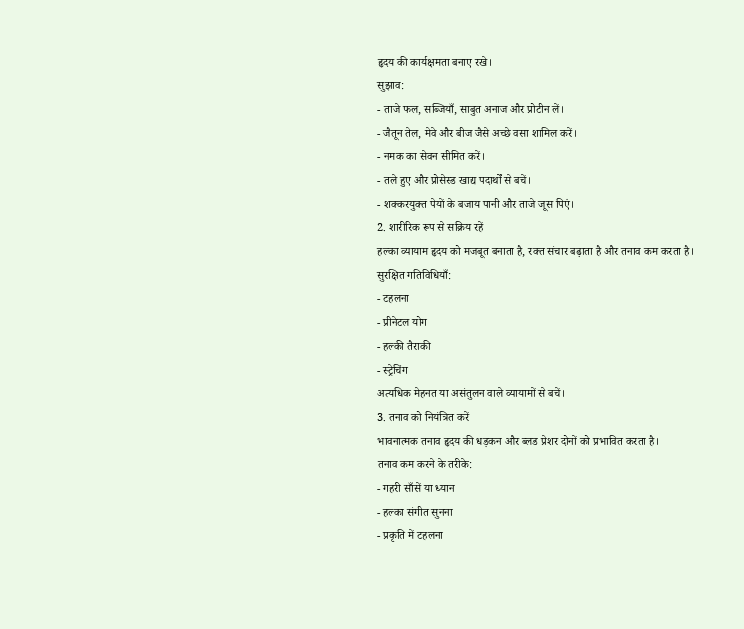हृदय की कार्यक्षमता बनाए रखे।
सुझाव:
- ताजे फल, सब्जियाँ, साबुत अनाज और प्रोटीन लें।
- जैतून तेल, मेवे और बीज जैसे अच्छे वसा शामिल करें।
- नमक का सेवन सीमित करें।
- तले हुए और प्रोसेस्ड खाद्य पदार्थों से बचें।
- शक्करयुक्त पेयों के बजाय पानी और ताजे जूस पिएं।
2. शारीरिक रूप से सक्रिय रहें
हल्का व्यायाम हृदय को मजबूत बनाता है, रक्त संचार बढ़ाता है और तनाव कम करता है।
सुरक्षित गतिविधियाँ:
- टहलना
- प्रीनेटल योग
- हल्की तैराकी
- स्ट्रेचिंग
अत्यधिक मेहनत या असंतुलन वाले व्यायामों से बचें।
3. तनाव को नियंत्रित करें
भावनात्मक तनाव हृदय की धड़कन और ब्लड प्रेशर दोनों को प्रभावित करता है।
तनाव कम करने के तरीके:
- गहरी साँसें या ध्यान
- हल्का संगीत सुनना
- प्रकृति में टहलना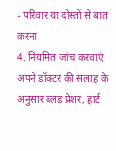- परिवार या दोस्तों से बात करना
4. नियमित जांच करवाएं
अपने डॉक्टर की सलाह के अनुसार ब्लड प्रेशर, हार्ट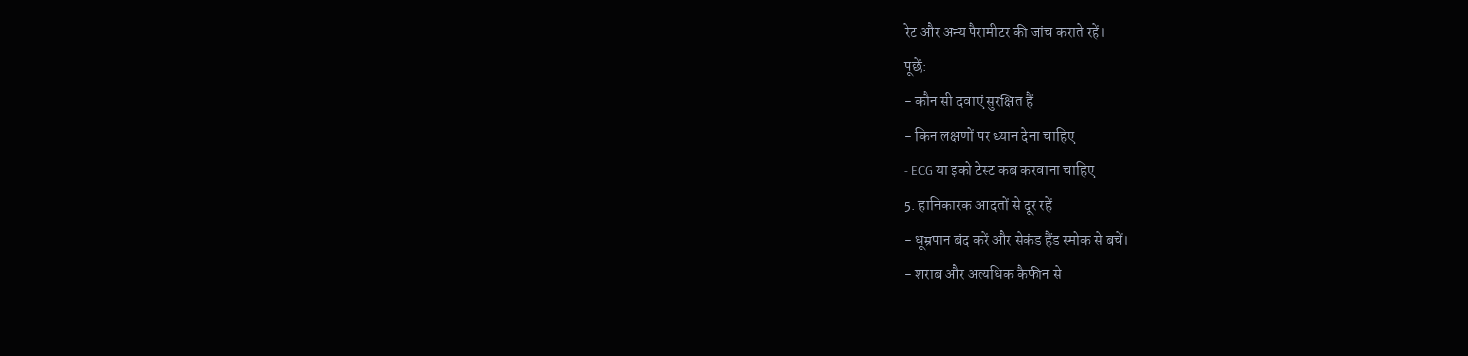रेट और अन्य पैरामीटर की जांच कराते रहें।
पूछें:
- कौन सी दवाएं सुरक्षित हैं
- किन लक्षणों पर ध्यान देना चाहिए
- ECG या इको टेस्ट कब करवाना चाहिए
5. हानिकारक आदतों से दूर रहें
- धूम्रपान बंद करें और सेकंड हैंड स्मोक से बचें।
- शराब और अत्यधिक कैफीन से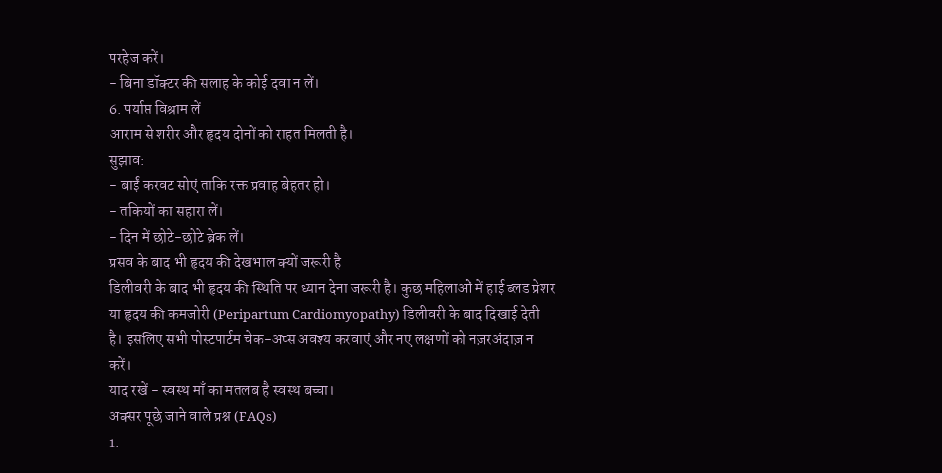परहेज करें।
- बिना डॉक्टर की सलाह के कोई दवा न लें।
6. पर्याप्त विश्राम लें
आराम से शरीर और हृदय दोनों को राहत मिलती है।
सुझाव:
- बाईं करवट सोएं ताकि रक्त प्रवाह बेहतर हो।
- तकियों का सहारा लें।
- दिन में छोटे-छोटे ब्रेक लें।
प्रसव के बाद भी हृदय की देखभाल क्यों जरूरी है
डिलीवरी के बाद भी हृदय की स्थिति पर ध्यान देना जरूरी है। कुछ महिलाओं में हाई ब्लड प्रेशर या हृदय की कमजोरी (Peripartum Cardiomyopathy) डिलीवरी के बाद दिखाई देती है। इसलिए सभी पोस्टपार्टम चेक-अप्स अवश्य करवाएं और नए लक्षणों को नज़रअंदाज़ न करें।
याद रखें - स्वस्थ माँ का मतलब है स्वस्थ बच्चा।
अक्सर पूछे जाने वाले प्रश्न (FAQs)
1.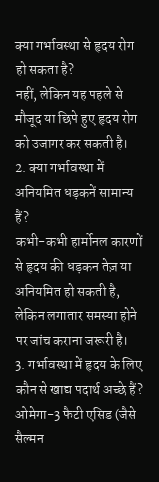क्या गर्भावस्था से हृदय रोग हो सकता है?
नहीं, लेकिन यह पहले से मौजूद या छिपे हुए हृदय रोग को उजागर कर सकती है।
2. क्या गर्भावस्था में अनियमित धड़कनें सामान्य हैं?
कभी-कभी हार्मोनल कारणों से हृदय की धड़कन तेज़ या अनियमित हो सकती है, लेकिन लगातार समस्या होने पर जांच कराना जरूरी है।
3. गर्भावस्था में हृदय के लिए कौन से खाद्य पदार्थ अच्छे हैं?
ओमेगा-3 फैटी एसिड (जैसे सैल्मन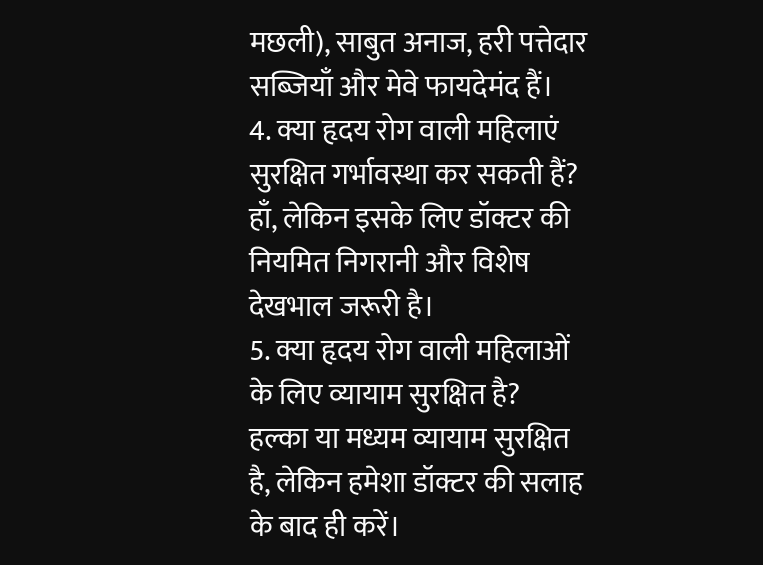मछली), साबुत अनाज, हरी पत्तेदार सब्जियाँ और मेवे फायदेमंद हैं।
4. क्या हृदय रोग वाली महिलाएं सुरक्षित गर्भावस्था कर सकती हैं?
हाँ, लेकिन इसके लिए डॉक्टर की नियमित निगरानी और विशेष देखभाल जरूरी है।
5. क्या हृदय रोग वाली महिलाओं के लिए व्यायाम सुरक्षित है?
हल्का या मध्यम व्यायाम सुरक्षित है, लेकिन हमेशा डॉक्टर की सलाह के बाद ही करें।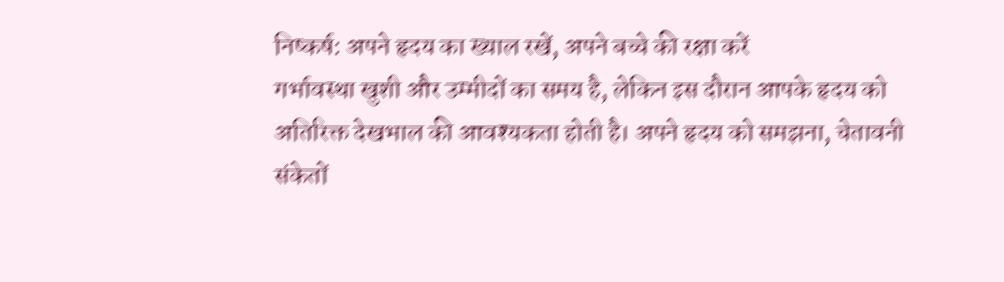निष्कर्ष: अपने हृदय का ख्याल रखें, अपने बच्चे की रक्षा करें
गर्भावस्था खुशी और उम्मीदों का समय है, लेकिन इस दौरान आपके हृदय को अतिरिक्त देखभाल की आवश्यकता होती है। अपने हृदय को समझना, चेतावनी संकेतों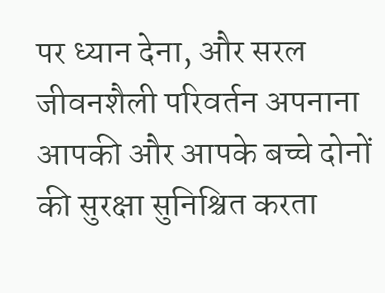पर ध्यान देना, और सरल जीवनशैली परिवर्तन अपनाना आपकी और आपके बच्चे दोनों की सुरक्षा सुनिश्चित करता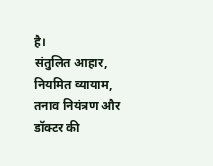है।
संतुलित आहार, नियमित व्यायाम, तनाव नियंत्रण और डॉक्टर की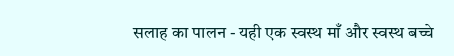सलाह का पालन - यही एक स्वस्थ माँ और स्वस्थ बच्चे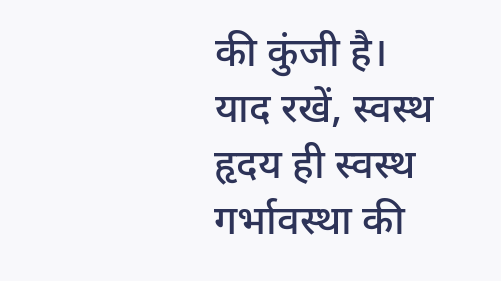की कुंजी है।
याद रखें, स्वस्थ हृदय ही स्वस्थ गर्भावस्था की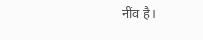नींव है।